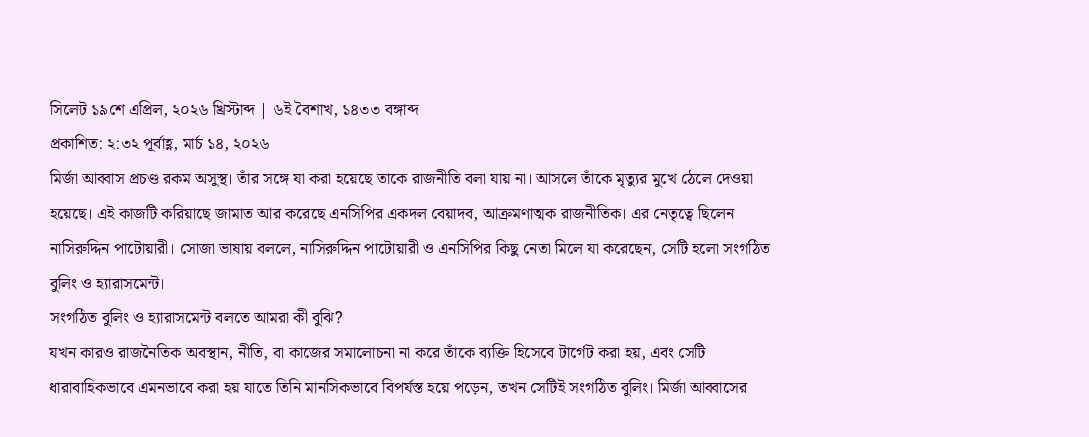সিলেট ১৯শে এপ্রিল, ২০২৬ খ্রিস্টাব্দ | ৬ই বৈশাখ, ১৪৩৩ বঙ্গাব্দ
প্রকাশিত: ২:৩২ পূর্বাহ্ণ, মার্চ ১৪, ২০২৬
মির্জা আব্বাস প্রচণ্ড রকম অসুস্থ। তাঁর সঙ্গে যা করা হয়েছে তাকে রাজনীতি বলা যায় না। আসলে তাঁকে মৃত্যুর মুখে ঠেলে দেওয়া হয়েছে। এই কাজটি করিয়াছে জামাত আর করেছে এনসিপির একদল বেয়াদব, আক্রমণাত্মক রাজনীতিক। এর নেতৃত্বে ছিলেন নাসিরুদ্দিন পাটোয়ারী। সোজা ভাষায় বললে, নাসিরুদ্দিন পাটোয়ারী ও এনসিপির কিছু নেতা মিলে যা করেছেন, সেটি হলো সংগঠিত বুলিং ও হ্যারাসমেন্ট।
সংগঠিত বুলিং ও হ্যারাসমেন্ট বলতে আমরা কী বুঝি?
যখন কারও রাজনৈতিক অবস্থান, নীতি, বা কাজের সমালোচনা না করে তাঁকে ব্যক্তি হিসেবে টার্গেট করা হয়, এবং সেটি ধারাবাহিকভাবে এমনভাবে করা হয় যাতে তিনি মানসিকভাবে বিপর্যস্ত হয়ে পড়েন, তখন সেটিই সংগঠিত বুলিং। মির্জা আব্বাসের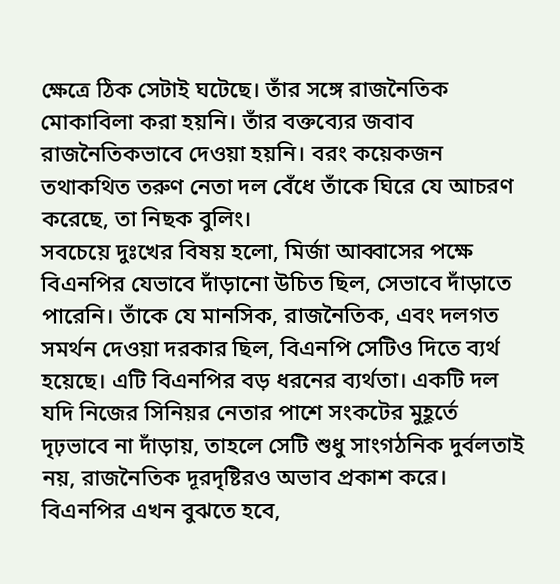ক্ষেত্রে ঠিক সেটাই ঘটেছে। তাঁর সঙ্গে রাজনৈতিক মোকাবিলা করা হয়নি। তাঁর বক্তব্যের জবাব রাজনৈতিকভাবে দেওয়া হয়নি। বরং কয়েকজন তথাকথিত তরুণ নেতা দল বেঁধে তাঁকে ঘিরে যে আচরণ করেছে, তা নিছক বুলিং।
সবচেয়ে দুঃখের বিষয় হলো, মির্জা আব্বাসের পক্ষে বিএনপির যেভাবে দাঁড়ানো উচিত ছিল, সেভাবে দাঁড়াতে পারেনি। তাঁকে যে মানসিক, রাজনৈতিক, এবং দলগত সমর্থন দেওয়া দরকার ছিল, বিএনপি সেটিও দিতে ব্যর্থ হয়েছে। এটি বিএনপির বড় ধরনের ব্যর্থতা। একটি দল যদি নিজের সিনিয়র নেতার পাশে সংকটের মুহূর্তে দৃঢ়ভাবে না দাঁড়ায়, তাহলে সেটি শুধু সাংগঠনিক দুর্বলতাই নয়, রাজনৈতিক দূরদৃষ্টিরও অভাব প্রকাশ করে।
বিএনপির এখন বুঝতে হবে,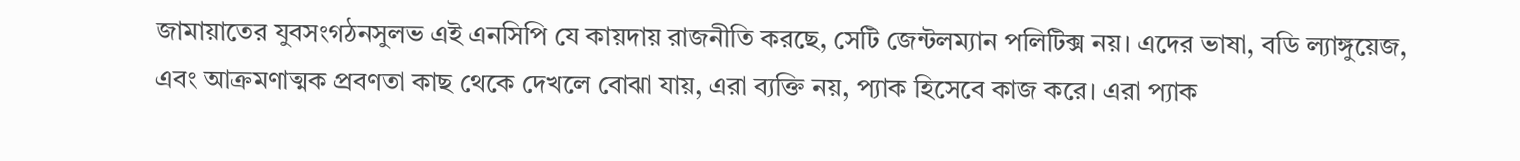জামায়াতের যুবসংগঠনসুলভ এই এনসিপি যে কায়দায় রাজনীতি করছে, সেটি জেন্টলম্যান পলিটিক্স নয়। এদের ভাষা, বডি ল্যাঙ্গুয়েজ, এবং আক্রমণাত্মক প্রবণতা কাছ থেকে দেখলে বোঝা যায়, এরা ব্যক্তি নয়, প্যাক হিসেবে কাজ করে। এরা প্যাক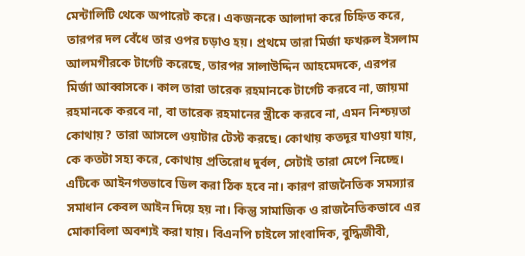মেন্টালিটি থেকে অপারেট করে। একজনকে আলাদা করে চিহ্নিত করে, তারপর দল বেঁধে তার ওপর চড়াও হয়। প্রথমে তারা মির্জা ফখরুল ইসলাম আলমগীরকে টার্গেট করেছে, তারপর সালাউদ্দিন আহমেদকে, এরপর মির্জা আব্বাসকে। কাল তারা তারেক রহমানকে টার্গেট করবে না, জায়মা রহমানকে করবে না, বা তারেক রহমানের স্ত্রীকে করবে না, এমন নিশ্চয়তা কোথায়? তারা আসলে ওয়াটার টেস্ট করছে। কোথায় কতদূর যাওয়া যায়, কে কতটা সহ্য করে, কোথায় প্রতিরোধ দুর্বল, সেটাই তারা মেপে নিচ্ছে।
এটিকে আইনগতভাবে ডিল করা ঠিক হবে না। কারণ রাজনৈতিক সমস্যার সমাধান কেবল আইন দিয়ে হয় না। কিন্তু সামাজিক ও রাজনৈতিকভাবে এর মোকাবিলা অবশ্যই করা যায়। বিএনপি চাইলে সাংবাদিক, বুদ্ধিজীবী,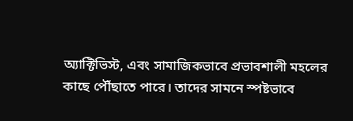অ্যাক্টিভিস্ট, এবং সামাজিকভাবে প্রভাবশালী মহলের কাছে পৌঁছাতে পারে। তাদের সামনে স্পষ্টভাবে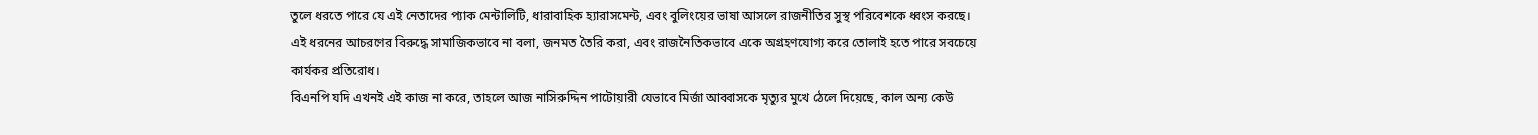তুলে ধরতে পারে যে এই নেতাদের প্যাক মেন্টালিটি, ধারাবাহিক হ্যারাসমেন্ট, এবং বুলিংয়ের ভাষা আসলে রাজনীতির সুস্থ পরিবেশকে ধ্বংস করছে। এই ধরনের আচরণের বিরুদ্ধে সামাজিকভাবে না বলা, জনমত তৈরি করা, এবং রাজনৈতিকভাবে একে অগ্রহণযোগ্য করে তোলাই হতে পারে সবচেয়ে কার্যকর প্রতিরোধ।
বিএনপি যদি এখনই এই কাজ না করে, তাহলে আজ নাসিরুদ্দিন পাটোয়ারী যেভাবে মির্জা আব্বাসকে মৃত্যুর মুখে ঠেলে দিয়েছে, কাল অন্য কেউ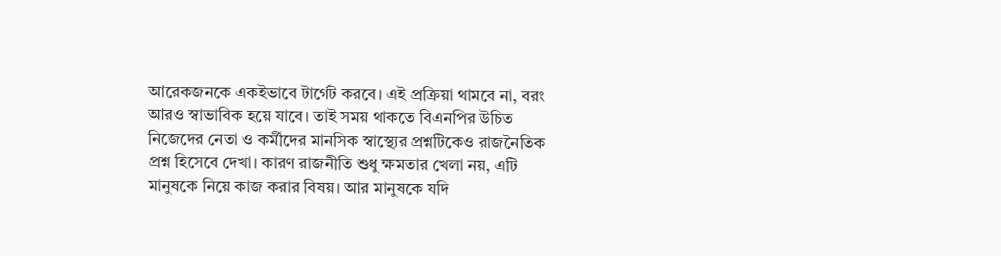আরেকজনকে একইভাবে টার্গেট করবে। এই প্রক্রিয়া থামবে না, বরং আরও স্বাভাবিক হয়ে যাবে। তাই সময় থাকতে বিএনপির উচিত নিজেদের নেতা ও কর্মীদের মানসিক স্বাস্থ্যের প্রশ্নটিকেও রাজনৈতিক প্রশ্ন হিসেবে দেখা। কারণ রাজনীতি শুধু ক্ষমতার খেলা নয়, এটি মানুষকে নিয়ে কাজ করার বিষয়। আর মানুষকে যদি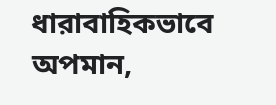ধারাবাহিকভাবে অপমান,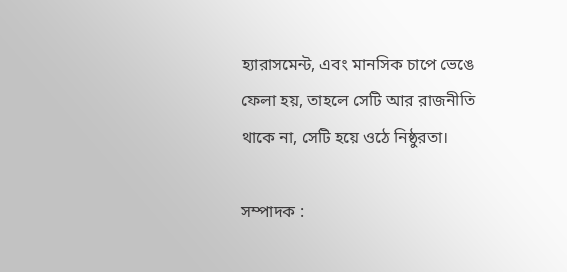হ্যারাসমেন্ট, এবং মানসিক চাপে ভেঙে ফেলা হয়, তাহলে সেটি আর রাজনীতি থাকে না, সেটি হয়ে ওঠে নিষ্ঠুরতা।

সম্পাদক :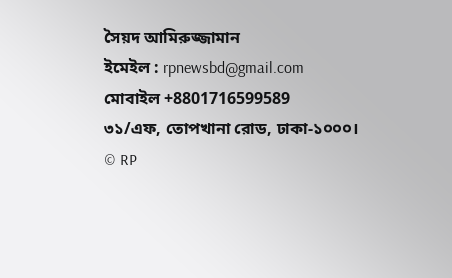সৈয়দ আমিরুজ্জামান
ইমেইল : rpnewsbd@gmail.com
মোবাইল +8801716599589
৩১/এফ, তোপখানা রোড, ঢাকা-১০০০।
© RP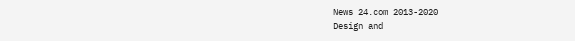News 24.com 2013-2020
Design and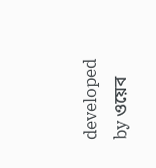developed by ওয়েব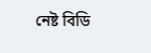নেষ্ট বিডি